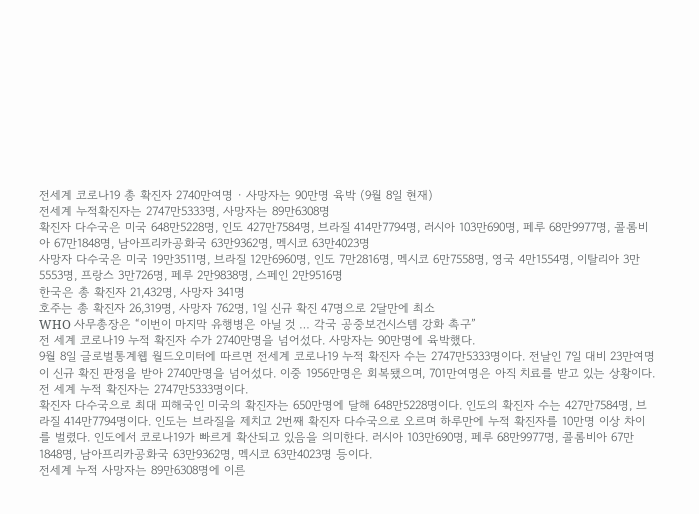전세계 코로나19 총 확진자 2740만여명 · 사망자는 90만명 육박 (9월 8일 현재)
전세계 누적확진자는 2747만5333명, 사망자는 89만6308명
확진자 다수국은 미국 648만5228명, 인도 427만7584명, 브라질 414만7794명, 러시아 103만690명, 페루 68만9977명, 콜롬비아 67만1848명, 남아프리카공화국 63만9362명, 멕시코 63만4023명
사망자 다수국은 미국 19만3511명, 브라질 12만6960명, 인도 7만2816명, 멕시코 6만7558명, 영국 4만1554명, 이탈리아 3만5553명, 프랑스 3만726명, 페루 2만9838명, 스페인 2만9516명
한국은 총 확진자 21,432명, 사망자 341명
호주는 총 확진자 26,319명, 사망자 762명, 1일 신규 확진 47명으로 2달만에 최소
WHO 사무총장은 “이번이 마지막 유행병은 아닐 것 … 각국 공중보건시스템 강화 촉구”
전 세계 코로나19 누적 확진자 수가 2740만명을 넘어섰다. 사망자는 90만명에 육박했다.
9월 8일 글로벌통계웹 월드오미터에 따르면 전세계 코로나19 누적 확진자 수는 2747만5333명이다. 전날인 7일 대비 23만여명이 신규 확진 판정을 받아 2740만명을 넘어섰다. 이중 1956만명은 회복됐으며, 701만여명은 아직 치료를 받고 있는 상황이다.
전 세계 누적 확진자는 2747만5333명이다.
확진자 다수국으로 최대 피해국인 미국의 확진자는 650만명에 달해 648만5228명이다. 인도의 확진자 수는 427만7584명, 브라질 414만7794명이다. 인도는 브라질을 제치고 2번째 확진자 다수국으로 오르며 하루만에 누적 확진자를 10만명 이상 차이를 벌렸다. 인도에서 코로나19가 빠르게 확산되고 있음을 의미한다. 러시아 103만690명, 페루 68만9977명, 콜롬비아 67만1848명, 남아프리카공화국 63만9362명, 멕시코 63만4023명 등이다.
전세계 누적 사망자는 89만6308명에 이른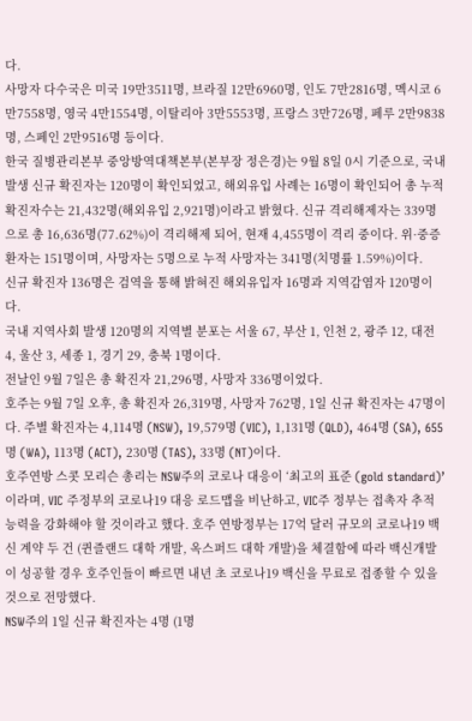다.
사망자 다수국은 미국 19만3511명, 브라질 12만6960명, 인도 7만2816명, 멕시코 6만7558명, 영국 4만1554명, 이탈리아 3만5553명, 프랑스 3만726명, 페루 2만9838명, 스페인 2만9516명 등이다.
한국 질병관리본부 중앙방역대책본부(본부장 정은경)는 9월 8일 0시 기준으로, 국내 발생 신규 확진자는 120명이 확인되었고, 해외유입 사례는 16명이 확인되어 총 누적 확진자수는 21,432명(해외유입 2,921명)이라고 밝혔다. 신규 격리해제자는 339명으로 총 16,636명(77.62%)이 격리해제 되어, 현재 4,455명이 격리 중이다. 위·중증 환자는 151명이며, 사망자는 5명으로 누적 사망자는 341명(치명률 1.59%)이다.
신규 확진자 136명은 검역을 통해 밝혀진 해외유입자 16명과 지역감염자 120명이다.
국내 지역사회 발생 120명의 지역별 분포는 서울 67, 부산 1, 인천 2, 광주 12, 대전 4, 울산 3, 세종 1, 경기 29, 충북 1명이다.
전날인 9월 7일은 총 확진자 21,296명, 사망자 336명이었다.
호주는 9월 7일 오후, 총 확진자 26,319명, 사망자 762명, 1일 신규 확진자는 47명이다. 주별 확진자는 4,114명 (NSW), 19,579명 (VIC), 1,131명 (QLD), 464명 (SA), 655명 (WA), 113명 (ACT), 230명 (TAS), 33명 (NT)이다.
호주연방 스콧 모리슨 총리는 NSW주의 코로나 대응이 ‘최고의 표준 (gold standard)’이라며, VIC 주정부의 코로나19 대응 로드맵을 비난하고, VIC주 정부는 접촉자 추적 능력을 강화해야 할 것이라고 했다. 호주 연방정부는 17억 달러 규모의 코로나19 백신 계약 두 건 (퀸즐랜드 대학 개발, 옥스퍼드 대학 개발)을 체결함에 따라 백신개발이 성공할 경우 호주인들이 빠르면 내년 초 코로나19 백신을 무료로 접종할 수 있을 것으로 전망했다.
NSW주의 1일 신규 확진자는 4명 (1명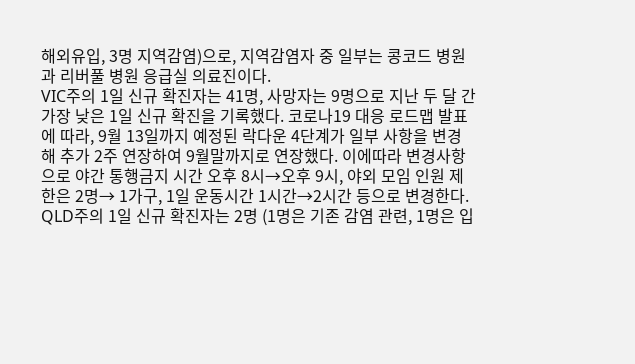해외유입, 3명 지역감염)으로, 지역감염자 중 일부는 콩코드 병원과 리버풀 병원 응급실 의료진이다.
VIC주의 1일 신규 확진자는 41명, 사망자는 9명으로 지난 두 달 간 가장 낮은 1일 신규 확진을 기록했다. 코로나19 대응 로드맵 발표에 따라, 9월 13일까지 예정된 락다운 4단계가 일부 사항을 변경해 추가 2주 연장하여 9월말까지로 연장했다. 이에따라 변경사항으로 야간 통행금지 시간 오후 8시→오후 9시, 야외 모임 인원 제한은 2명→ 1가구, 1일 운동시간 1시간→2시간 등으로 변경한다.
QLD주의 1일 신규 확진자는 2명 (1명은 기존 감염 관련, 1명은 입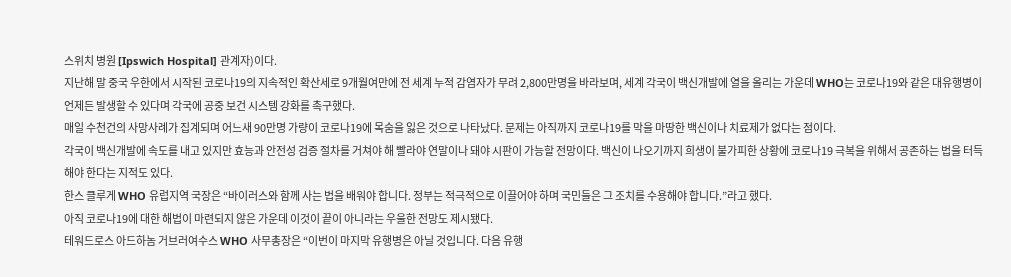스위치 병원 [Ipswich Hospital] 관계자)이다.
지난해 말 중국 우한에서 시작된 코로나19의 지속적인 확산세로 9개월여만에 전 세계 누적 감염자가 무려 2,800만명을 바라보며, 세계 각국이 백신개발에 열을 올리는 가운데 WHO는 코로나19와 같은 대유행병이 언제든 발생할 수 있다며 각국에 공중 보건 시스템 강화를 촉구했다.
매일 수천건의 사망사례가 집계되며 어느새 90만명 가량이 코로나19에 목숨을 잃은 것으로 나타났다. 문제는 아직까지 코로나19를 막을 마땅한 백신이나 치료제가 없다는 점이다.
각국이 백신개발에 속도를 내고 있지만 효능과 안전성 검증 절차를 거쳐야 해 빨라야 연말이나 돼야 시판이 가능할 전망이다. 백신이 나오기까지 희생이 불가피한 상황에 코로나19 극복을 위해서 공존하는 법을 터득해야 한다는 지적도 있다.
한스 클루게 WHO 유럽지역 국장은 “바이러스와 함께 사는 법을 배워야 합니다. 정부는 적극적으로 이끌어야 하며 국민들은 그 조치를 수용해야 합니다.”라고 했다.
아직 코로나19에 대한 해법이 마련되지 않은 가운데 이것이 끝이 아니라는 우울한 전망도 제시됐다.
테워드로스 아드하놈 거브러여수스 WHO 사무총장은 “이번이 마지막 유행병은 아닐 것입니다. 다음 유행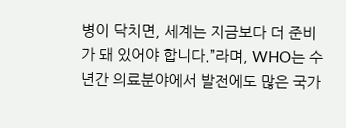병이 닥치면, 세계는 지금보다 더 준비가 돼 있어야 합니다.”라며, WHO는 수년간 의료분야에서 발전에도 많은 국가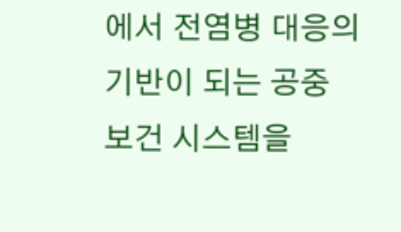에서 전염병 대응의 기반이 되는 공중 보건 시스템을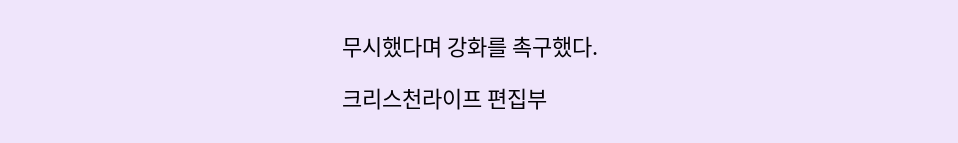무시했다며 강화를 촉구했다.

크리스천라이프 편집부